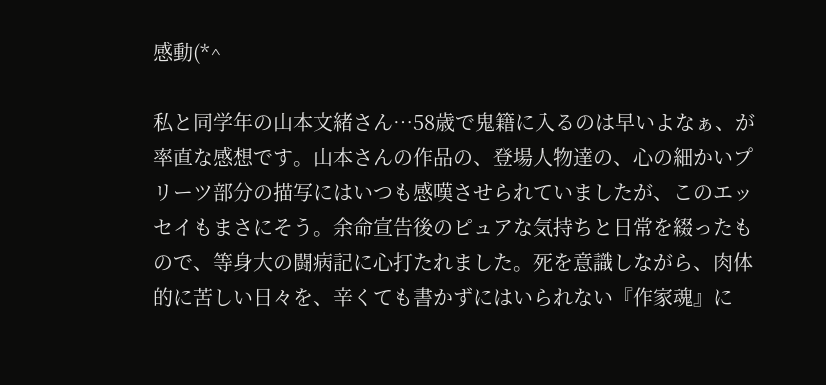感動(*^

私と同学年の山本文緒さん…58歳で鬼籍に入るのは早いよなぁ、が率直な感想です。山本さんの作品の、登場人物達の、心の細かいプリーツ部分の描写にはいつも感嘆させられていましたが、このエッセイもまさにそう。余命宣告後のピュアな気持ちと日常を綴ったもので、等身大の闘病記に心打たれました。死を意識しながら、肉体的に苦しい日々を、辛くても書かずにはいられない『作家魂』に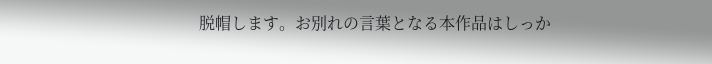脱帽します。お別れの言葉となる本作品はしっか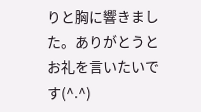りと胸に響きました。ありがとうとお礼を言いたいです(^.^)